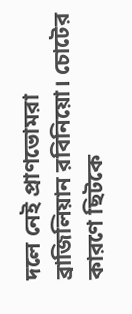দলে নেই প্রাণভোমরা ব্রাজিলিয়ান রবিনিয়ো। চোটের কারণে ছিটকে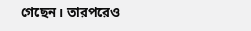গেছেন। তারপরেও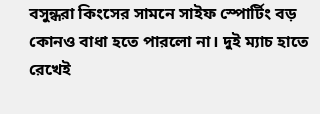বসুন্ধরা কিংসের সামনে সাইফ স্পোর্টিং বড় কোনও বাধা হতে পারলো না। দুই ম্যাচ হাতে রেখেই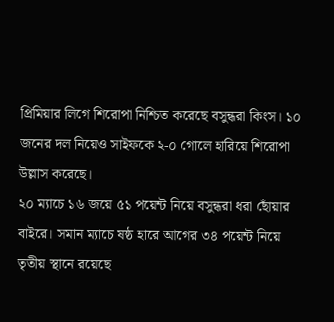প্রিমিয়ার লিগে শিরোপা নিশ্চিত করেছে বসুন্ধরা কিংস। ১০ জনের দল নিয়েও সাইফকে ২-০ গোলে হারিয়ে শিরোপা উল্লাস করেছে।
২০ ম্যাচে ১৬ জয়ে ৫১ পয়েন্ট নিয়ে বসুন্ধরা ধরা ছোঁয়ার বাইরে। সমান ম্যাচে ষষ্ঠ হারে আগের ৩৪ পয়েন্ট নিয়ে তৃতীয় স্থানে রয়েছে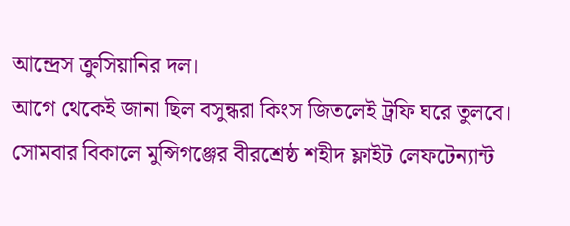আন্দ্রেস ক্রুসিয়ানির দল।
আগে থেকেই জানা ছিল বসুন্ধরা কিংস জিতলেই ট্রফি ঘরে তুলবে। সোমবার বিকালে মুন্সিগঞ্জের বীরশ্রেষ্ঠ শহীদ ফ্লাইট লেফটেন্যান্ট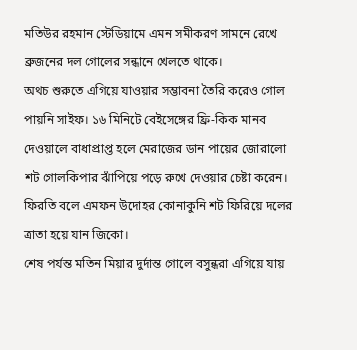মতিউর রহমান স্টেডিয়ামে এমন সমীকরণ সামনে রেখে ব্রুজনের দল গোলের সন্ধানে খেলতে থাকে।
অথচ শুরুতে এগিয়ে যাওয়ার সম্ভাবনা তৈরি করেও গোল পায়নি সাইফ। ১৬ মিনিটে বেইসেঙ্গের ফ্রি-কিক মানব দেওয়ালে বাধাপ্রাপ্ত হলে মেরাজের ডান পায়ের জোরালো শট গোলকিপার ঝাঁপিয়ে পড়ে রুখে দেওয়ার চেষ্টা করেন। ফিরতি বলে এমফন উদোহর কোনাকুনি শট ফিরিয়ে দলের ত্রাতা হয়ে যান জিকো।
শেষ পর্যন্ত মতিন মিয়ার দুর্দান্ত গোলে বসুন্ধরা এগিয়ে যায়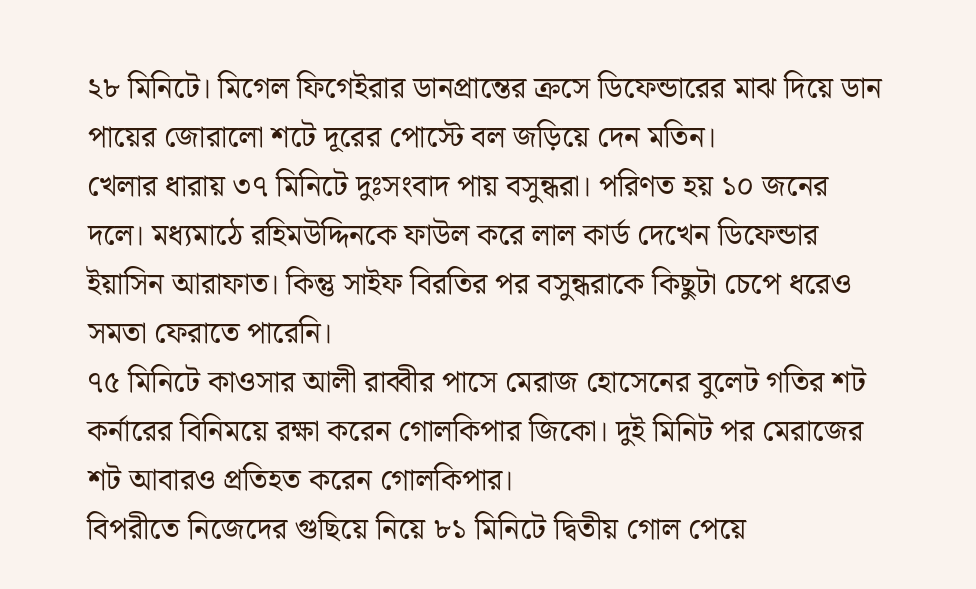২৮ মিনিটে। মিগেল ফিগেইরার ডানপ্রান্তের ক্রসে ডিফেন্ডারের মাঝ দিয়ে ডান পায়ের জোরালো শটে দূরের পোস্টে বল জড়িয়ে দেন মতিন।
খেলার ধারায় ৩৭ মিনিটে দুঃসংবাদ পায় বসুন্ধরা। পরিণত হয় ১০ জনের দলে। মধ্যমাঠে রহিমউদ্দিনকে ফাউল করে লাল কার্ড দেখেন ডিফেন্ডার ইয়াসিন আরাফাত। কিন্তু সাইফ বিরতির পর বসুন্ধরাকে কিছুটা চেপে ধরেও সমতা ফেরাতে পারেনি।
৭৫ মিনিটে কাওসার আলী রাব্বীর পাসে মেরাজ হোসেনের বুলেট গতির শট কর্নারের বিনিময়ে রক্ষা করেন গোলকিপার জিকো। দুই মিনিট পর মেরাজের শট আবারও প্রতিহত করেন গোলকিপার।
বিপরীতে নিজেদের গুছিয়ে নিয়ে ৮১ মিনিটে দ্বিতীয় গোল পেয়ে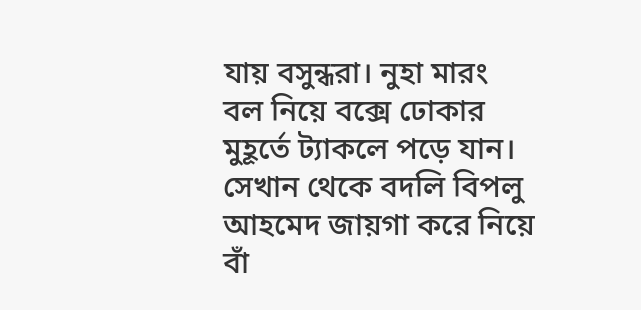যায় বসুন্ধরা। নুহা মারং বল নিয়ে বক্সে ঢোকার মুহূর্তে ট্যাকলে পড়ে যান। সেখান থেকে বদলি বিপলু আহমেদ জায়গা করে নিয়ে বাঁ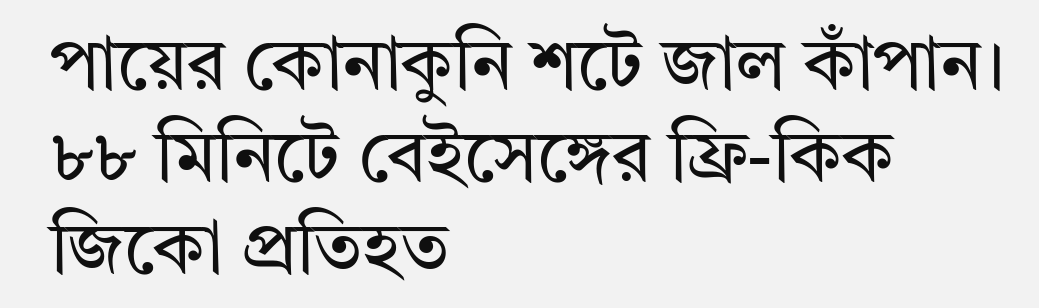পায়ের কোনাকুনি শটে জাল কাঁপান।
৮৮ মিনিটে বেইসেঙ্গের ফ্রি-কিক জিকো প্রতিহত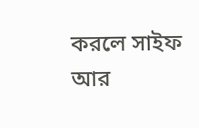করলে সাইফ আর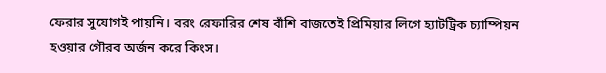ফেরার সুযোগই পায়নি। বরং রেফারির শেষ বাঁশি বাজতেই প্রিমিয়ার লিগে হ্যাটট্রিক চ্যাম্পিয়ন হওয়ার গৌরব অর্জন করে কিংস।